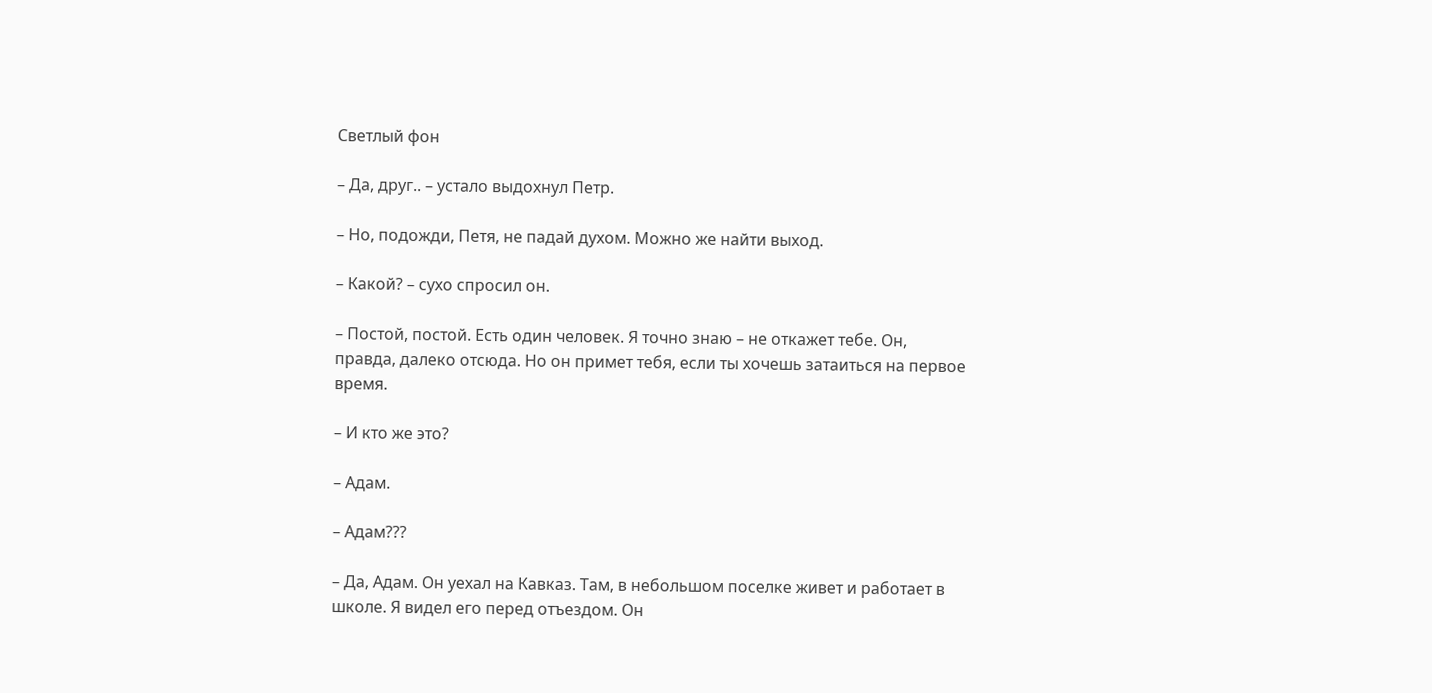Светлый фон

– Да, друг.. – устало выдохнул Петр.

– Но, подожди, Петя, не падай духом. Можно же найти выход.

– Какой? – сухо спросил он.

– Постой, постой. Есть один человек. Я точно знаю – не откажет тебе. Он, правда, далеко отсюда. Но он примет тебя, если ты хочешь затаиться на первое время.

– И кто же это?

– Адам.

– Адам???

– Да, Адам. Он уехал на Кавказ. Там, в небольшом поселке живет и работает в школе. Я видел его перед отъездом. Он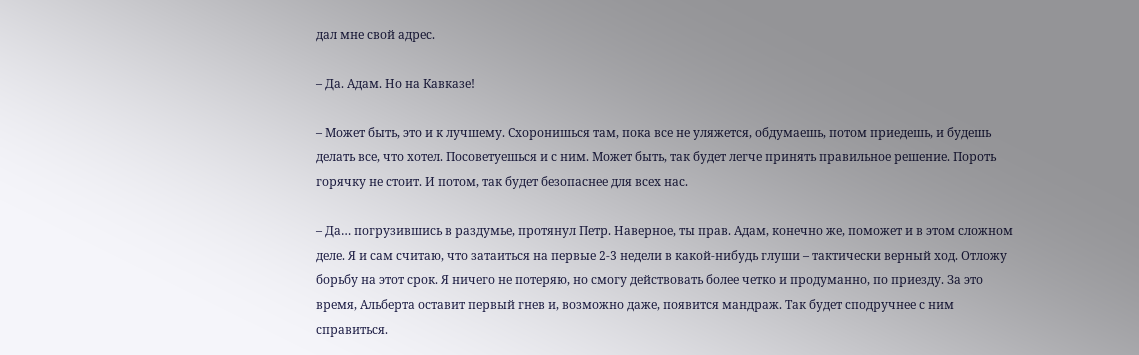дал мне свой адрес.

– Да. Адам. Но на Кавказе!

– Может быть, это и к лучшему. Схоронишься там, пока все не уляжется, обдумаешь, потом приедешь, и будешь делать все, что хотел. Посоветуешься и с ним. Может быть, так будет легче принять правильное решение. Пороть горячку не стоит. И потом, так будет безопаснее для всех нас.

– Да… погрузившись в раздумье, протянул Петр. Наверное, ты прав. Адам, конечно же, поможет и в этом сложном деле. Я и сам считаю, что затаиться на первые 2-3 недели в какой-нибудь глуши – тактически верный ход. Отложу борьбу на этот срок. Я ничего не потеряю, но смогу действовать более четко и продуманно, по приезду. За это время, Альберта оставит первый гнев и, возможно даже, появится мандраж. Так будет сподручнее с ним справиться.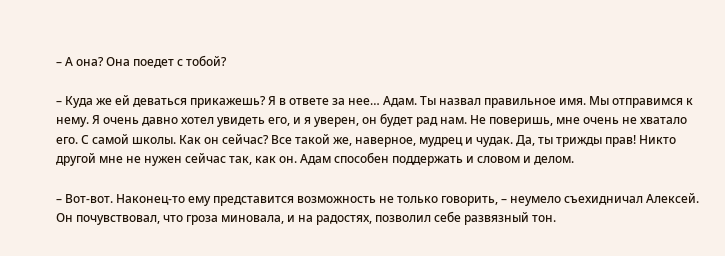– А она? Она поедет с тобой?

– Куда же ей деваться прикажешь? Я в ответе за нее… Адам. Ты назвал правильное имя. Мы отправимся к нему. Я очень давно хотел увидеть его, и я уверен, он будет рад нам. Не поверишь, мне очень не хватало его. С самой школы. Как он сейчас? Все такой же, наверное, мудрец и чудак. Да, ты трижды прав! Никто другой мне не нужен сейчас так, как он. Адам способен поддержать и словом и делом.

– Вот-вот. Наконец-то ему представится возможность не только говорить, – неумело съехидничал Алексей. Он почувствовал, что гроза миновала, и на радостях, позволил себе развязный тон.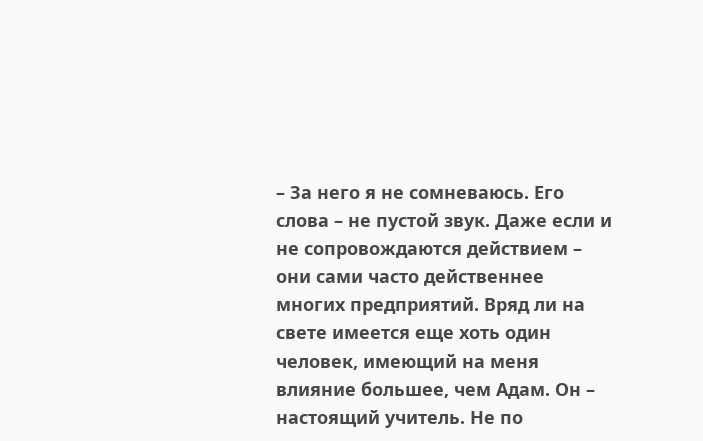– За него я не сомневаюсь. Его слова – не пустой звук. Даже если и не сопровождаются действием – они сами часто действеннее многих предприятий. Вряд ли на свете имеется еще хоть один человек, имеющий на меня влияние большее, чем Адам. Он – настоящий учитель. Не по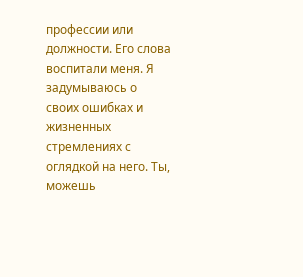профессии или должности. Его слова воспитали меня. Я задумываюсь о своих ошибках и жизненных стремлениях с оглядкой на него. Ты, можешь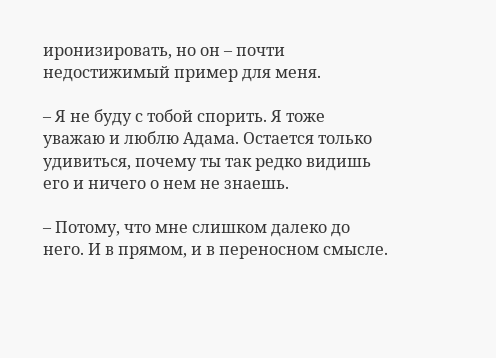иронизировать, но он – почти недостижимый пример для меня.

– Я не буду с тобой спорить. Я тоже уважаю и люблю Адама. Остается только удивиться, почему ты так редко видишь его и ничего о нем не знаешь.

– Потому, что мне слишком далеко до него. И в прямом, и в переносном смысле.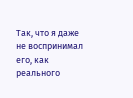Так, что я даже не воспринимал его, как реального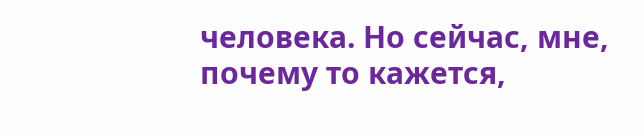человека. Но сейчас, мне, почему то кажется,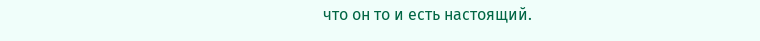что он то и есть настоящий.